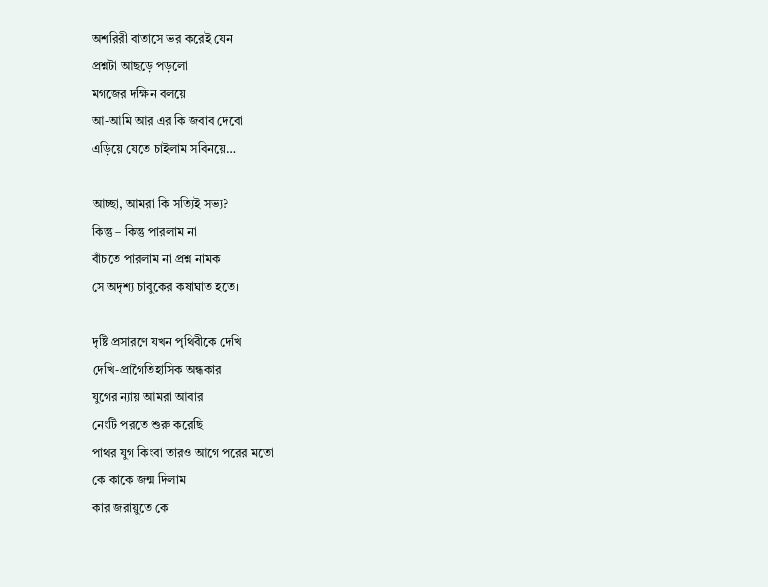অশরিরী বাতাসে ভর করেই যেন
প্রশ্নটা আছড়ে পড়লো
মগজের দক্ষিন বলয়ে
আ-আমি আর এর কি জবাব দেবো
এড়িয়ে যেতে চাইলাম সবিনয়ে…

আচ্ছা, আমরা কি সত্যিই সভ্য?
কিন্তু – কিন্তু পারলাম না
বাঁচতে পারলাম না প্রশ্ন নামক
সে অদৃশ্য চাবুকের কষাঘাত হতে।

দৃষ্টি প্রসারণে যখন পৃথিবীকে দেখি
দেখি-প্রাগৈতিহাসিক অন্ধকার
যুগের ন্যায় আমরা আবার
নেংটি পরতে শুরু করেছি
পাথর যুগ কিংবা তারও আগে পরের মতো
কে কাকে জন্ম দিলাম
কার জরায়ুতে কে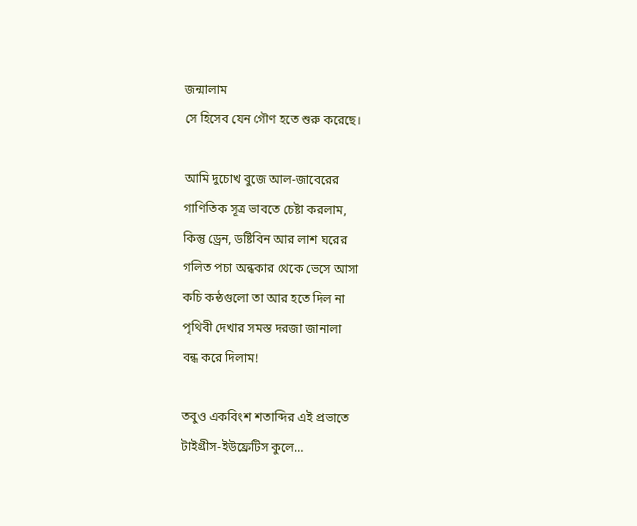জন্মালাম
সে হিসেব যেন গৌণ হতে শুরু করেছে।

আমি দুচোখ বুজে আল-জাবেরের
গাণিতিক সূত্র ভাবতে চেষ্টা করলাম,
কিন্তু ড্রেন, ডষ্টিবিন আর লাশ ঘরের
গলিত পচা অন্ধকার থেকে ভেসে আসা
কচি কন্ঠগুলো তা আর হতে দিল না
পৃথিবী দেখার সমস্ত দরজা জানালা
বন্ধ করে দিলাম!

তবুও একবিংশ শতাব্দির এই প্রভাতে
টাইগ্রীস-ইউফ্রেটিস কুলে…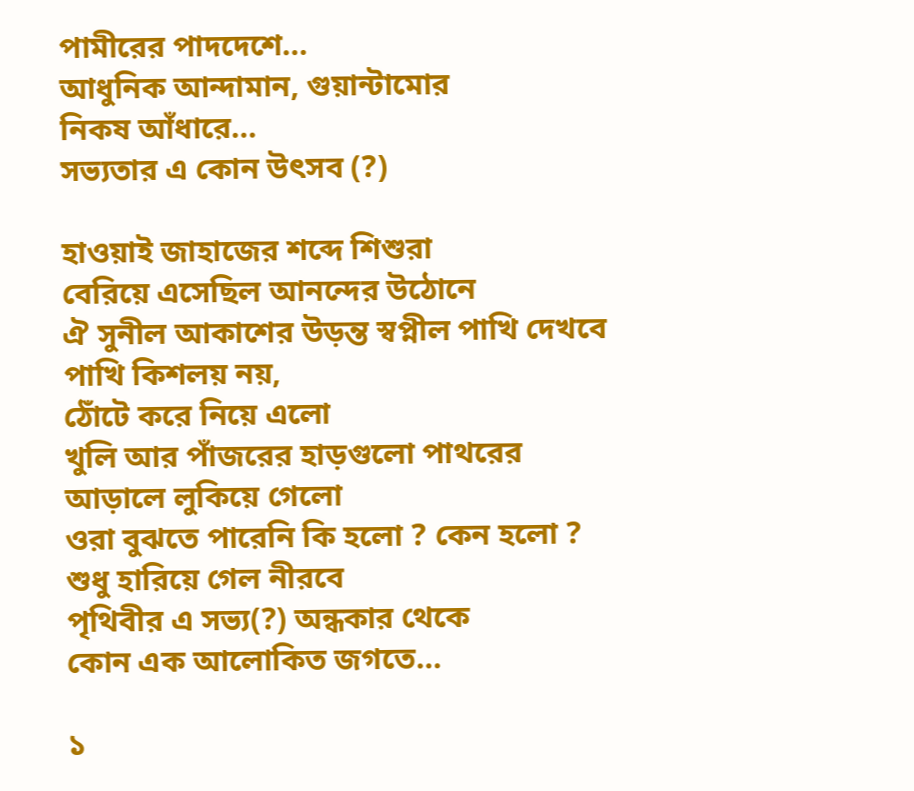পামীরের পাদদেশে…
আধুনিক আন্দামান, গুয়ান্টামোর
নিকষ আঁধারে…
সভ্যতার এ কোন উৎসব (?)

হাওয়াই জাহাজের শব্দে শিশুরা
বেরিয়ে এসেছিল আনন্দের উঠোনে
ঐ সুনীল আকাশের উড়ন্ত স্বপ্নীল পাখি দেখবে
পাখি কিশলয় নয়,
ঠোঁটে করে নিয়ে এলো
খুলি আর পাঁজরের হাড়গুলো পাথরের
আড়ালে লুকিয়ে গেলো
ওরা বুঝতে পারেনি কি হলো ? কেন হলো ?
শুধু হারিয়ে গেল নীরবে
পৃথিবীর এ সভ্য(?) অন্ধকার থেকে
কোন এক আলোকিত জগতে…

১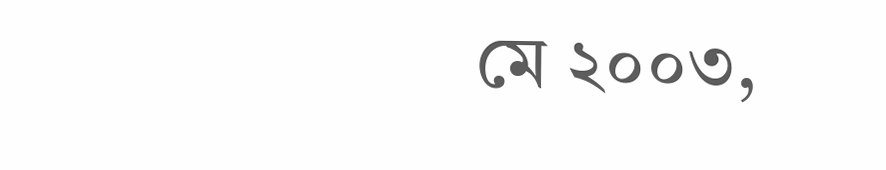মে ২০০৩,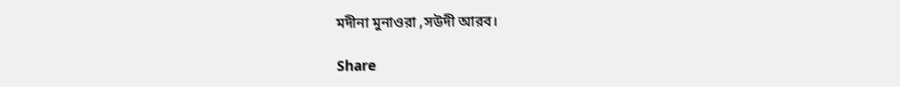মদীনা মুনাওরা ,সউদী আরব।

Share